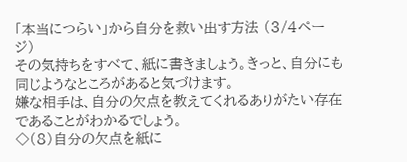「本当につらい」から自分を救い出す方法 (3/4ページ)
その気持ちをすべて、紙に書きましょう。きっと、自分にも同じようなところがあると気づけます。
嫌な相手は、自分の欠点を教えてくれるありがたい存在であることがわかるでしょう。
◇(8)自分の欠点を紙に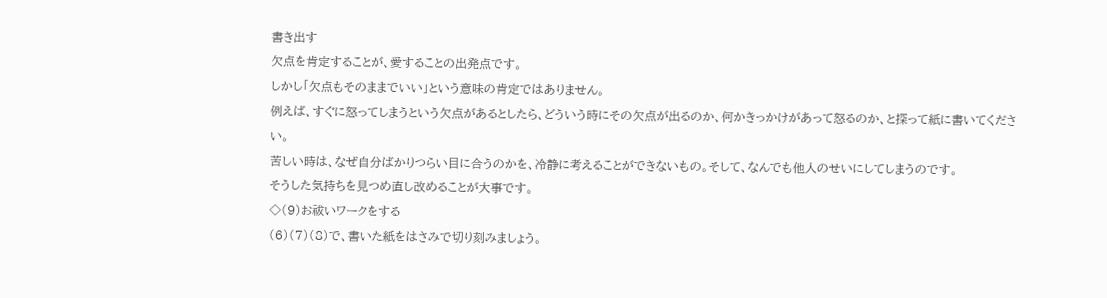書き出す
欠点を肯定することが、愛することの出発点です。
しかし「欠点もそのままでいい」という意味の肯定ではありません。
例えば、すぐに怒ってしまうという欠点があるとしたら、どういう時にその欠点が出るのか、何かきっかけがあって怒るのか、と探って紙に書いてください。
苦しい時は、なぜ自分ばかりつらい目に合うのかを、冷静に考えることができないもの。そして、なんでも他人のせいにしてしまうのです。
そうした気持ちを見つめ直し改めることが大事です。
◇(9)お祓いワークをする
(6)(7)(8)で、書いた紙をはさみで切り刻みましょう。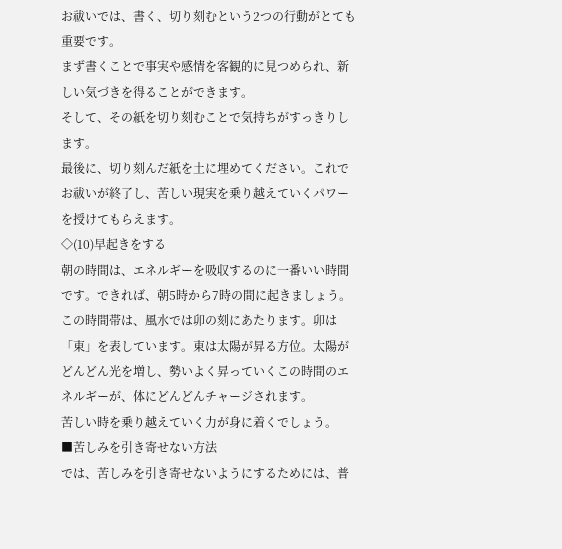お祓いでは、書く、切り刻むという2つの行動がとても重要です。
まず書くことで事実や感情を客観的に見つめられ、新しい気づきを得ることができます。
そして、その紙を切り刻むことで気持ちがすっきりします。
最後に、切り刻んだ紙を土に埋めてください。これでお祓いが終了し、苦しい現実を乗り越えていくパワーを授けてもらえます。
◇(10)早起きをする
朝の時間は、エネルギーを吸収するのに一番いい時間です。できれば、朝5時から7時の間に起きましょう。
この時間帯は、風水では卯の刻にあたります。卯は「東」を表しています。東は太陽が昇る方位。太陽がどんどん光を増し、勢いよく昇っていくこの時間のエネルギーが、体にどんどんチャージされます。
苦しい時を乗り越えていく力が身に着くでしょう。
■苦しみを引き寄せない方法
では、苦しみを引き寄せないようにするためには、普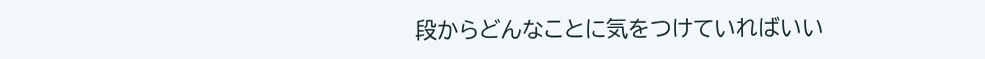段からどんなことに気をつけていればいい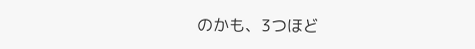のかも、3つほど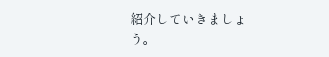紹介していきましょう。